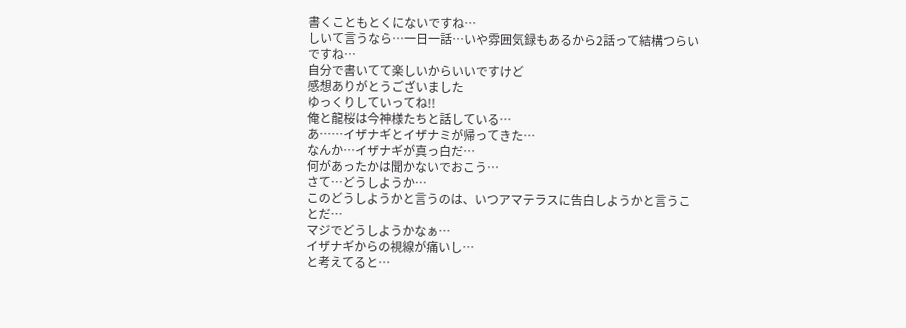書くこともとくにないですね…
しいて言うなら…一日一話…いや雰囲気録もあるから2話って結構つらいですね…
自分で書いてて楽しいからいいですけど
感想ありがとうございました
ゆっくりしていってね!!
俺と龍桜は今神様たちと話している…
あ……イザナギとイザナミが帰ってきた…
なんか…イザナギが真っ白だ…
何があったかは聞かないでおこう…
さて…どうしようか…
このどうしようかと言うのは、いつアマテラスに告白しようかと言うことだ…
マジでどうしようかなぁ…
イザナギからの視線が痛いし…
と考えてると…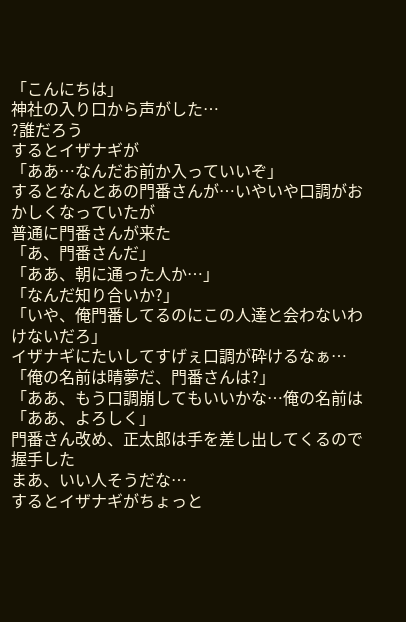「こんにちは」
神社の入り口から声がした…
?誰だろう
するとイザナギが
「ああ…なんだお前か入っていいぞ」
するとなんとあの門番さんが…いやいや口調がおかしくなっていたが
普通に門番さんが来た
「あ、門番さんだ」
「ああ、朝に通った人か…」
「なんだ知り合いか?」
「いや、俺門番してるのにこの人達と会わないわけないだろ」
イザナギにたいしてすげぇ口調が砕けるなぁ…
「俺の名前は晴夢だ、門番さんは?」
「ああ、もう口調崩してもいいかな…俺の名前は
「ああ、よろしく」
門番さん改め、正太郎は手を差し出してくるので握手した
まあ、いい人そうだな…
するとイザナギがちょっと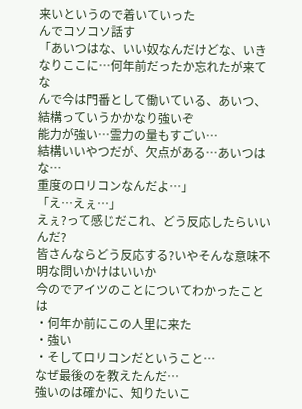来いというので着いていった
んでコソコソ話す
「あいつはな、いい奴なんだけどな、いきなりここに…何年前だったか忘れたが来てな
んで今は門番として働いている、あいつ、結構っていうかかなり強いぞ
能力が強い…霊力の量もすごい…
結構いいやつだが、欠点がある…あいつはな…
重度のロリコンなんだよ…」
「え…えぇ…」
えぇ?って感じだこれ、どう反応したらいいんだ?
皆さんならどう反応する?いやそんな意味不明な問いかけはいいか
今のでアイツのことについてわかったことは
・何年か前にこの人里に来た
・強い
・そしてロリコンだということ…
なぜ最後のを教えたんだ…
強いのは確かに、知りたいこ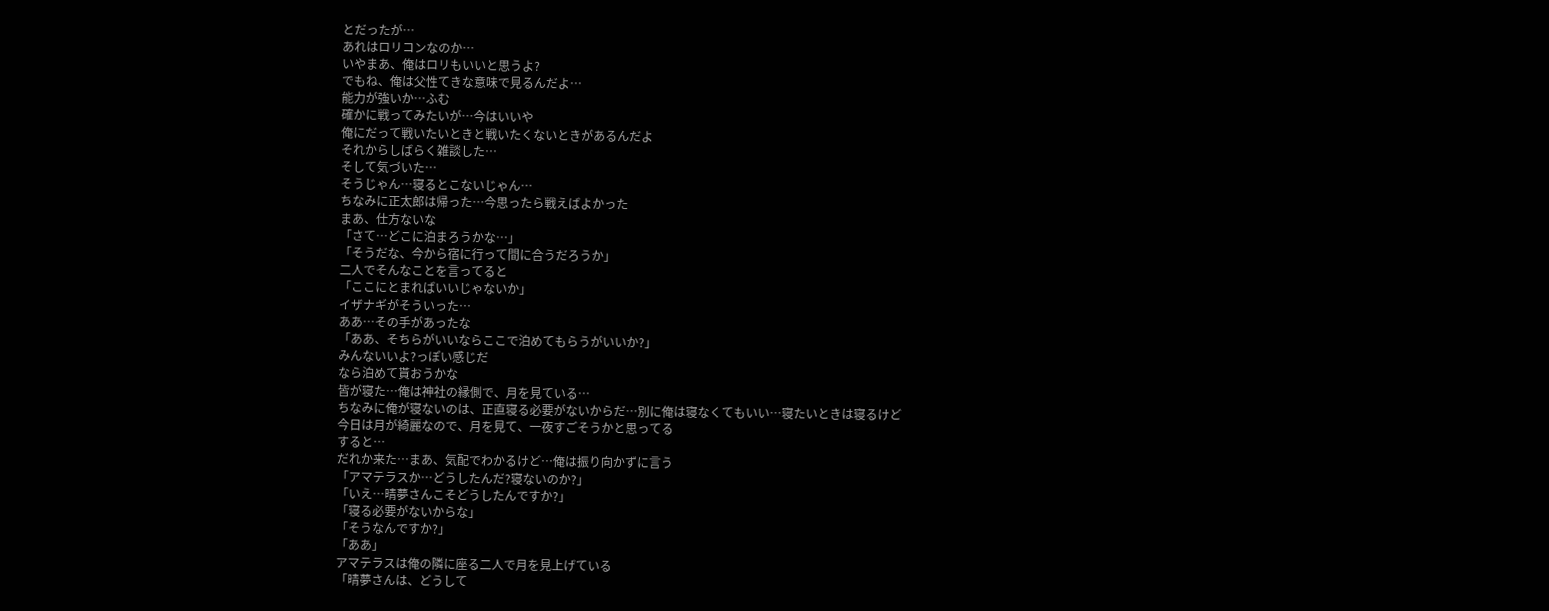とだったが…
あれはロリコンなのか…
いやまあ、俺はロリもいいと思うよ?
でもね、俺は父性てきな意味で見るんだよ…
能力が強いか…ふむ
確かに戦ってみたいが…今はいいや
俺にだって戦いたいときと戦いたくないときがあるんだよ
それからしばらく雑談した…
そして気づいた…
そうじゃん…寝るとこないじゃん…
ちなみに正太郎は帰った…今思ったら戦えばよかった
まあ、仕方ないな
「さて…どこに泊まろうかな…」
「そうだな、今から宿に行って間に合うだろうか」
二人でそんなことを言ってると
「ここにとまればいいじゃないか」
イザナギがそういった…
ああ…その手があったな
「ああ、そちらがいいならここで泊めてもらうがいいか?」
みんないいよ?っぽい感じだ
なら泊めて貰おうかな
皆が寝た…俺は神社の縁側で、月を見ている…
ちなみに俺が寝ないのは、正直寝る必要がないからだ…別に俺は寝なくてもいい…寝たいときは寝るけど
今日は月が綺麗なので、月を見て、一夜すごそうかと思ってる
すると…
だれか来た…まあ、気配でわかるけど…俺は振り向かずに言う
「アマテラスか…どうしたんだ?寝ないのか?」
「いえ…晴夢さんこそどうしたんですか?」
「寝る必要がないからな」
「そうなんですか?」
「ああ」
アマテラスは俺の隣に座る二人で月を見上げている
「晴夢さんは、どうして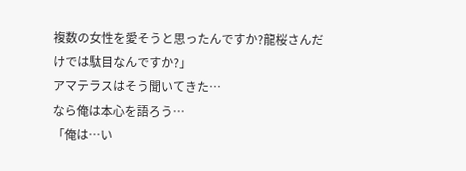複数の女性を愛そうと思ったんですか?龍桜さんだけでは駄目なんですか?」
アマテラスはそう聞いてきた…
なら俺は本心を語ろう…
「俺は…い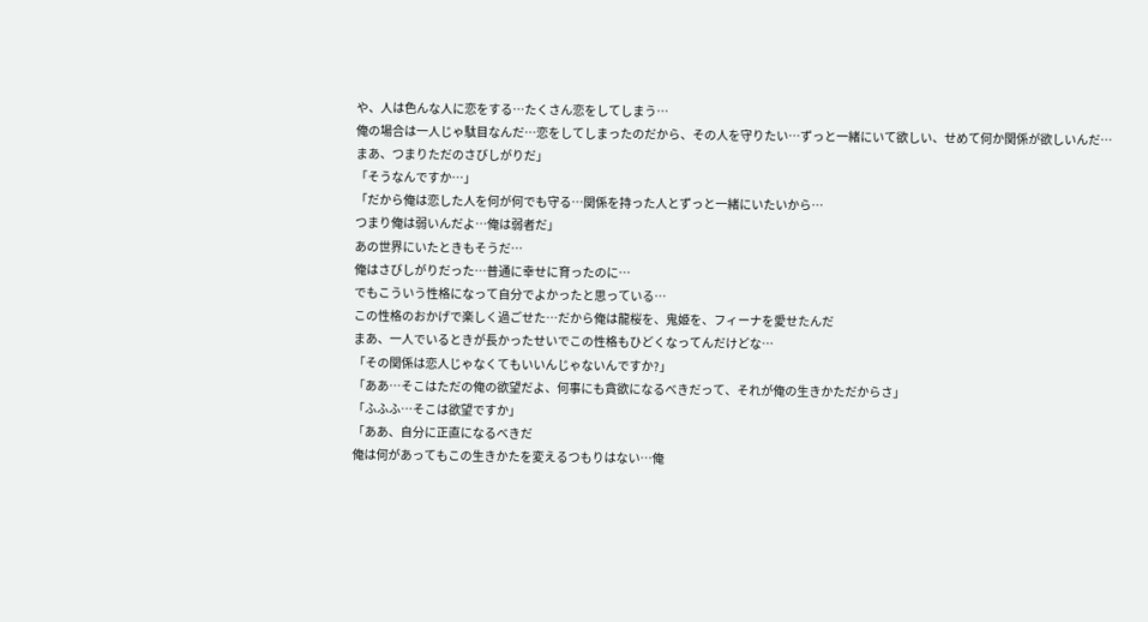や、人は色んな人に恋をする…たくさん恋をしてしまう…
俺の場合は一人じゃ駄目なんだ…恋をしてしまったのだから、その人を守りたい…ずっと一緒にいて欲しい、せめて何か関係が欲しいんだ…
まあ、つまりただのさびしがりだ」
「そうなんですか…」
「だから俺は恋した人を何が何でも守る…関係を持った人とずっと一緒にいたいから…
つまり俺は弱いんだよ…俺は弱者だ」
あの世界にいたときもそうだ…
俺はさびしがりだった…普通に幸せに育ったのに…
でもこういう性格になって自分でよかったと思っている…
この性格のおかげで楽しく過ごせた…だから俺は龍桜を、鬼姫を、フィーナを愛せたんだ
まあ、一人でいるときが長かったせいでこの性格もひどくなってんだけどな…
「その関係は恋人じゃなくてもいいんじゃないんですか?」
「ああ…そこはただの俺の欲望だよ、何事にも貪欲になるべきだって、それが俺の生きかただからさ」
「ふふふ…そこは欲望ですか」
「ああ、自分に正直になるべきだ
俺は何があってもこの生きかたを変えるつもりはない…俺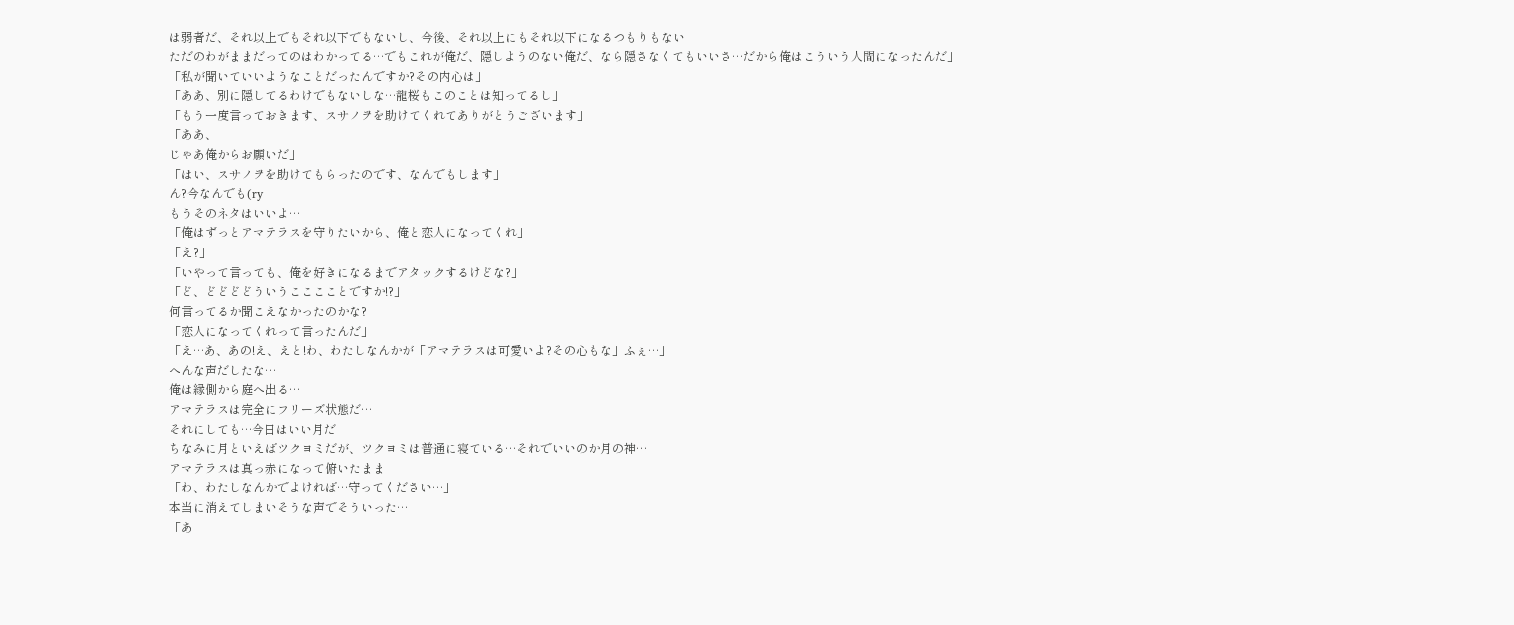は弱者だ、それ以上でもそれ以下でもないし、今後、それ以上にもそれ以下になるつもりもない
ただのわがままだってのはわかってる…でもこれが俺だ、隠しようのない俺だ、なら隠さなくてもいいさ…だから俺はこういう人間になったんだ」
「私が聞いていいようなことだったんですか?その内心は」
「ああ、別に隠してるわけでもないしな…龍桜もこのことは知ってるし」
「もう一度言っておきます、スサノヲを助けてくれてありがとうございます」
「ああ、
じゃあ俺からお願いだ」
「はい、スサノヲを助けてもらったのです、なんでもします」
ん?今なんでも(ry
もうそのネタはいいよ…
「俺はずっとアマテラスを守りたいから、俺と恋人になってくれ」
「え?」
「いやって言っても、俺を好きになるまでアタックするけどな?」
「ど、どどどどういうこここことですか!?」
何言ってるか聞こえなかったのかな?
「恋人になってくれって言ったんだ」
「え…あ、あの!え、えと!わ、わたしなんかが「アマテラスは可愛いよ?その心もな」ふぇ…」
へんな声だしたな…
俺は縁側から庭へ出る…
アマテラスは完全にフリーズ状態だ…
それにしても…今日はいい月だ
ちなみに月といえばツクヨミだが、ツクヨミは普通に寝ている…それでいいのか月の神…
アマテラスは真っ赤になって俯いたまま
「わ、わたしなんかでよければ…守ってください…」
本当に消えてしまいそうな声でそういった…
「あ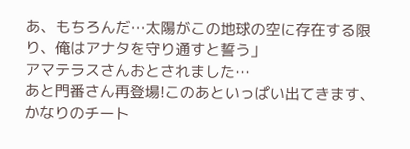あ、もちろんだ…太陽がこの地球の空に存在する限り、俺はアナタを守り通すと誓う」
アマテラスさんおとされました…
あと門番さん再登場!このあといっぱい出てきます、かなりのチート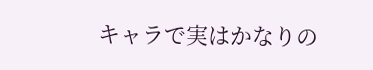キャラで実はかなりの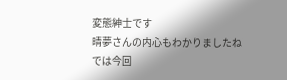変態紳士です
晴夢さんの内心もわかりましたね
では今回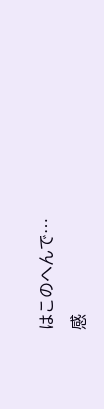はこのへんで…
感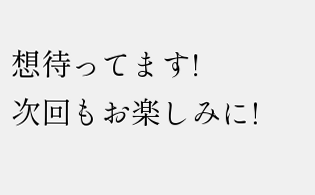想待ってます!
次回もお楽しみに!